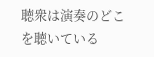聴衆は演奏のどこを聴いている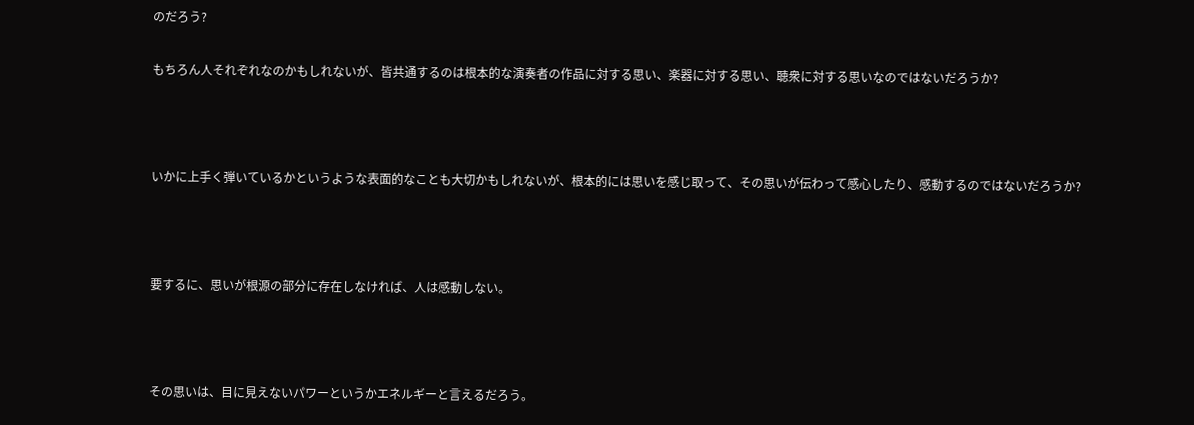のだろう?

もちろん人それぞれなのかもしれないが、皆共通するのは根本的な演奏者の作品に対する思い、楽器に対する思い、聴衆に対する思いなのではないだろうか?



いかに上手く弾いているかというような表面的なことも大切かもしれないが、根本的には思いを感じ取って、その思いが伝わって感心したり、感動するのではないだろうか?



要するに、思いが根源の部分に存在しなければ、人は感動しない。



その思いは、目に見えないパワーというかエネルギーと言えるだろう。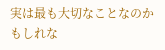実は最も大切なことなのかもしれな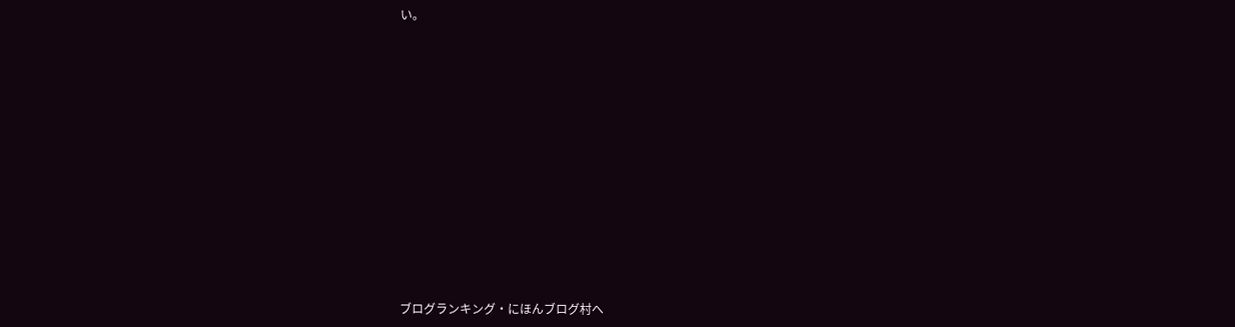い。













ブログランキング・にほんブログ村へ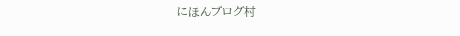にほんブログ村